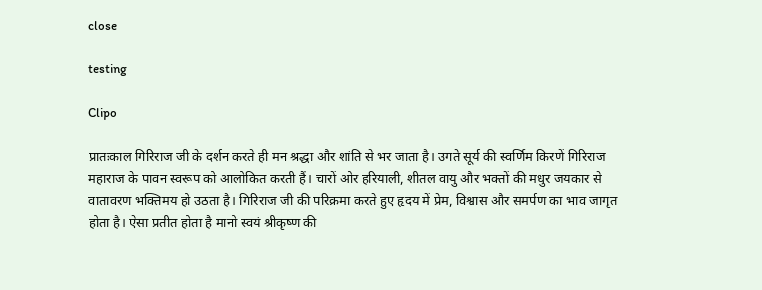close

testing

Clipo

प्रातःकाल गिरिराज जी के दर्शन करते ही मन श्रद्धा और शांति से भर जाता है। उगते सूर्य की स्वर्णिम किरणें गिरिराज महाराज के पावन स्वरूप को आलोकित करती हैं। चारों ओर हरियाली, शीतल वायु और भक्तों की मधुर जयकार से वातावरण भक्तिमय हो उठता है। गिरिराज जी की परिक्रमा करते हुए हृदय में प्रेम, विश्वास और समर्पण का भाव जागृत होता है। ऐसा प्रतीत होता है मानो स्वयं श्रीकृष्ण की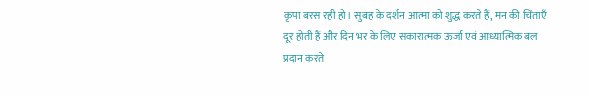कृपा बरस रही हो। सुबह के दर्शन आत्मा को शुद्ध करते हैं, मन की चिंताएँ दूर होती हैं और दिन भर के लिए सकारात्मक ऊर्जा एवं आध्यात्मिक बल प्रदान करते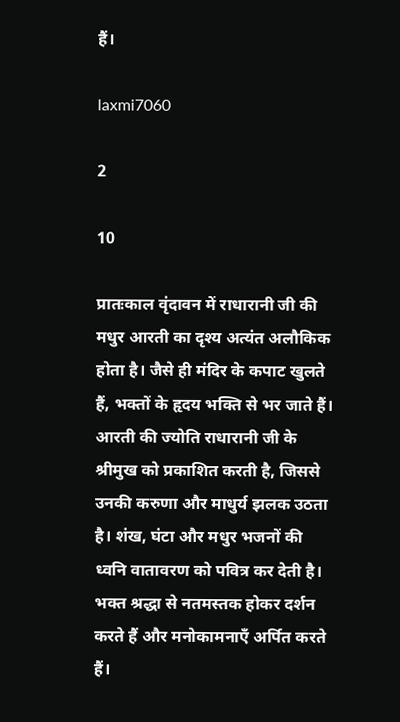हैं।

laxmi7060

2

10

प्रातःकाल वृंदावन में राधारानी जी की मधुर आरती का दृश्य अत्यंत अलौकिक होता है। जैसे ही मंदिर के कपाट खुलते हैं, भक्तों के हृदय भक्ति से भर जाते हैं। आरती की ज्योति राधारानी जी के श्रीमुख को प्रकाशित करती है, जिससे उनकी करुणा और माधुर्य झलक उठता है। शंख, घंटा और मधुर भजनों की ध्वनि वातावरण को पवित्र कर देती है। भक्त श्रद्धा से नतमस्तक होकर दर्शन करते हैं और मनोकामनाएँ अर्पित करते हैं।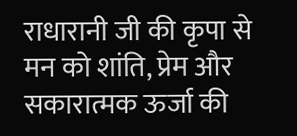राधारानी जी की कृपा से मन को शांति, प्रेम और सकारात्मक ऊर्जा की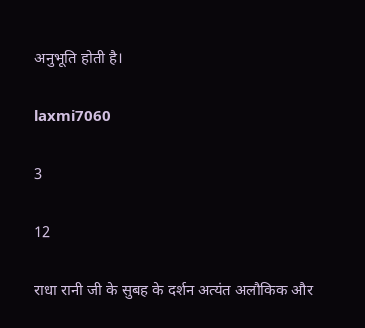अनुभूति होती है।

laxmi7060

3

12

राधा रानी जी के सुबह के दर्शन अत्यंत अलौकिक और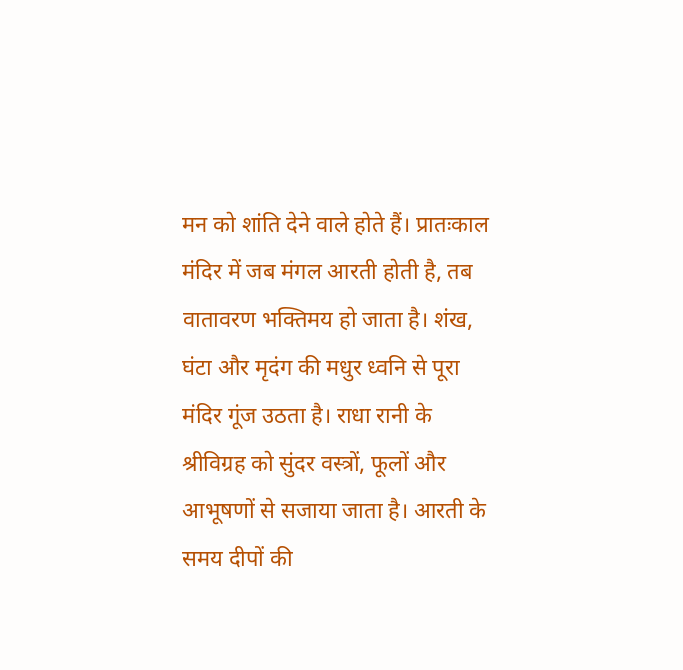मन को शांति देने वाले होते हैं। प्रातःकाल मंदिर में जब मंगल आरती होती है, तब वातावरण भक्तिमय हो जाता है। शंख, घंटा और मृदंग की मधुर ध्वनि से पूरा मंदिर गूंज उठता है। राधा रानी के श्रीविग्रह को सुंदर वस्त्रों, फूलों और आभूषणों से सजाया जाता है। आरती के समय दीपों की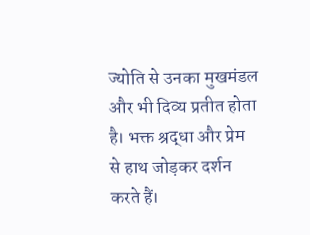ज्योति से उनका मुखमंडल और भी दिव्य प्रतीत होता है। भक्त श्रद्धा और प्रेम से हाथ जोड़कर दर्शन करते हैं।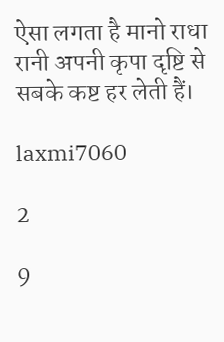ऐसा लगता है मानो राधा रानी अपनी कृपा दृष्टि से सबके कष्ट हर लेती हैं।

laxmi7060

2

9